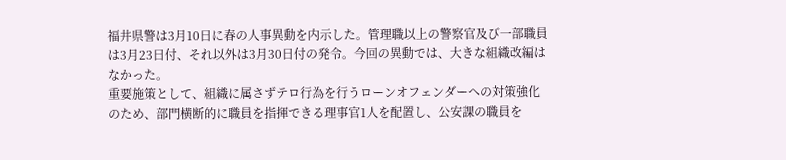福井県警は3月10日に春の人事異動を内示した。管理職以上の警察官及び一部職員は3月23日付、それ以外は3月30日付の発令。今回の異動では、大きな組織改編はなかった。
重要施策として、組織に属さずテロ行為を行うローンオフェンダーへの対策強化のため、部門横断的に職員を指揮できる理事官1人を配置し、公安課の職員を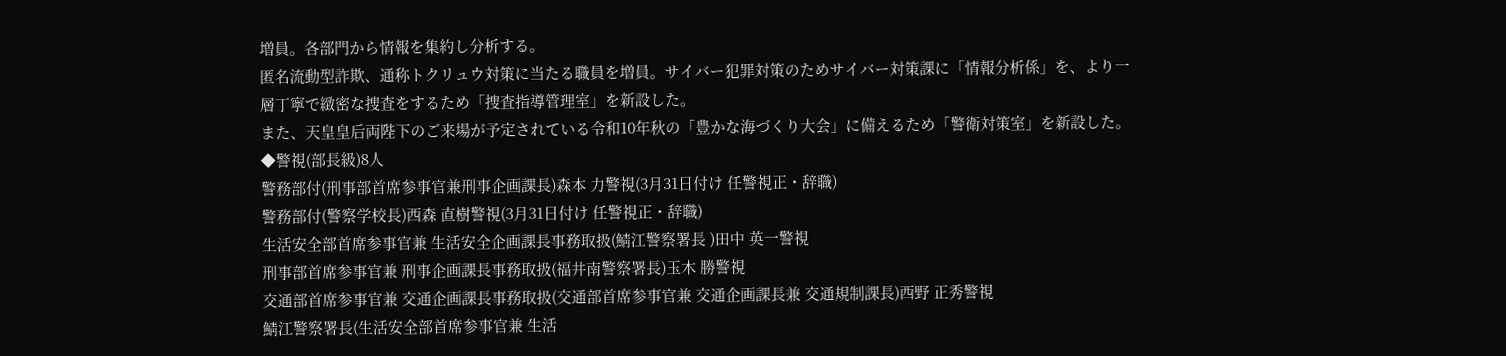増員。各部門から情報を集約し分析する。
匿名流動型詐欺、通称トクリュウ対策に当たる職員を増員。サイバー犯罪対策のためサイバー対策課に「情報分析係」を、より一層丁寧で緻密な捜査をするため「捜査指導管理室」を新設した。
また、天皇皇后両陛下のご来場が予定されている令和10年秋の「豊かな海づくり大会」に備えるため「警衛対策室」を新設した。
◆警視(部長級)8人
警務部付(刑事部首席参事官兼刑事企画課長)森本 力警視(3月31日付け 任警視正・辞職)
警務部付(警察学校長)西森 直樹警視(3月31日付け 任警視正・辞職)
生活安全部首席参事官兼 生活安全企画課長事務取扱(鯖江警察署長 )田中 英一警視
刑事部首席参事官兼 刑事企画課長事務取扱(福井南警察署長)玉木 勝警視
交通部首席参事官兼 交通企画課長事務取扱(交通部首席参事官兼 交通企画課長兼 交通規制課長)西野 正秀警視
鯖江警察署長(生活安全部首席参事官兼 生活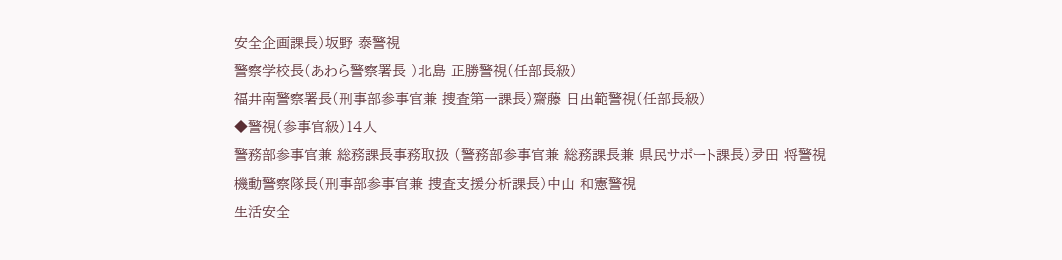安全企画課長)坂野 泰警視
警察学校長(あわら警察署長 )北島 正勝警視(任部長級)
福井南警察署長(刑事部参事官兼 捜査第一課長)齋藤 日出範警視(任部長級)
◆警視(参事官級)14人
警務部参事官兼 総務課長事務取扱 (警務部参事官兼 総務課長兼 県民サポート課長)夛田 将警視
機動警察隊長(刑事部参事官兼 捜査支援分析課長)中山 和憲警視
生活安全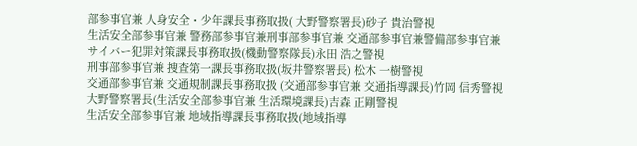部参事官兼 人身安全・少年課長事務取扱( 大野警察署長)砂子 貴治警視
生活安全部参事官兼 警務部参事官兼刑事部参事官兼 交通部参事官兼警備部参事官兼 サイバー犯罪対策課長事務取扱(機動警察隊長)永田 浩之警視
刑事部参事官兼 捜査第一課長事務取扱(坂井警察署長) 松木 一樹警視
交通部参事官兼 交通規制課長事務取扱 (交通部参事官兼 交通指導課長)竹岡 信秀警視
大野警察署長(生活安全部参事官兼 生活環境課長)吉森 正剛警視
生活安全部参事官兼 地域指導課長事務取扱(地域指導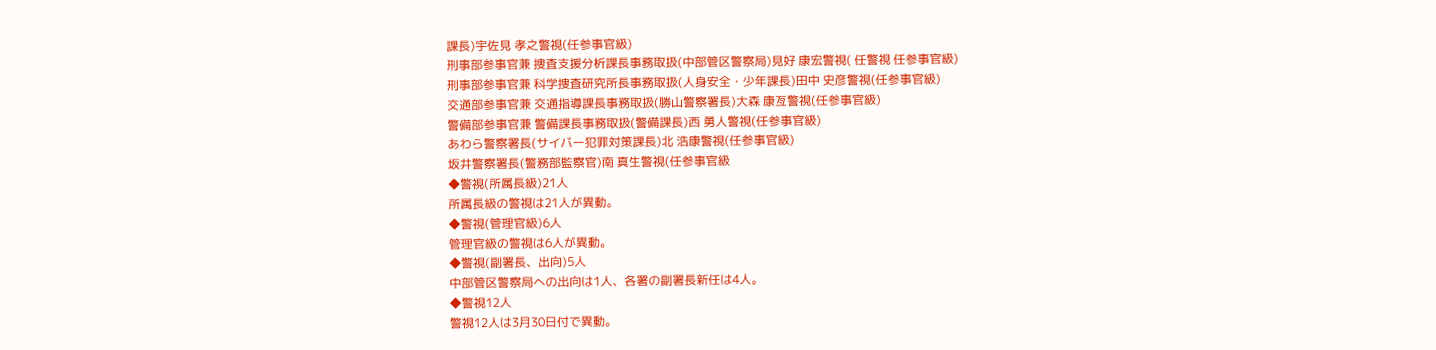課長)宇佐見 孝之警視(任参事官級)
刑事部参事官兼 捜査支援分析課長事務取扱(中部管区警察局)見好 康宏警視( 任警視 任参事官級)
刑事部参事官兼 科学捜査研究所長事務取扱(人身安全・少年課長)田中 史彦警視(任参事官級)
交通部参事官兼 交通指導課長事務取扱(勝山警察署長)大森 康亙警視(任参事官級)
警備部参事官兼 警備課長事務取扱(警備課長)西 勇人警視(任参事官級)
あわら警察署長(サイバー犯罪対策課長)北 浩康警視(任参事官級)
坂井警察署長(警務部監察官)南 真生警視(任参事官級
◆警視(所属長級)21人
所属長級の警視は21人が異動。
◆警視(管理官級)6人
管理官級の警視は6人が異動。
◆警視(副署長、出向)5人
中部管区警察局への出向は1人、各署の副署長新任は4人。
◆警視12人
警視12人は3月30日付で異動。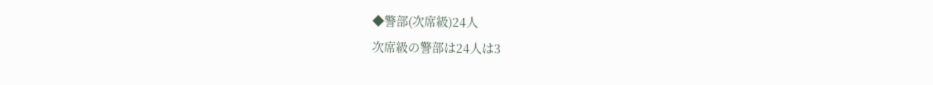◆警部(次席級)24人
次席級の警部は24人は3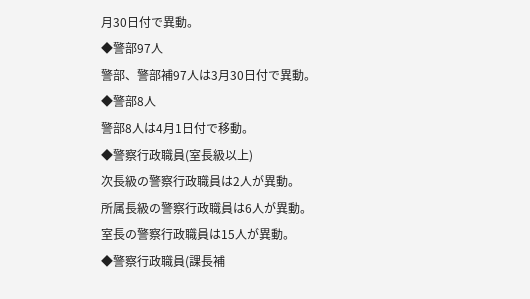月30日付で異動。
◆警部97人
警部、警部補97人は3月30日付で異動。
◆警部8人
警部8人は4月1日付で移動。
◆警察行政職員(室長級以上)
次長級の警察行政職員は2人が異動。
所属長級の警察行政職員は6人が異動。
室長の警察行政職員は15人が異動。
◆警察行政職員(課長補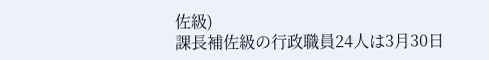佐級)
課長補佐級の行政職員24人は3月30日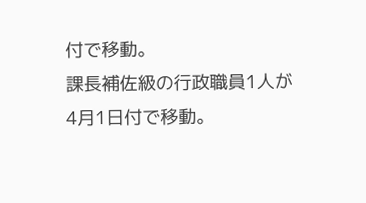付で移動。
課長補佐級の行政職員1人が4月1日付で移動。